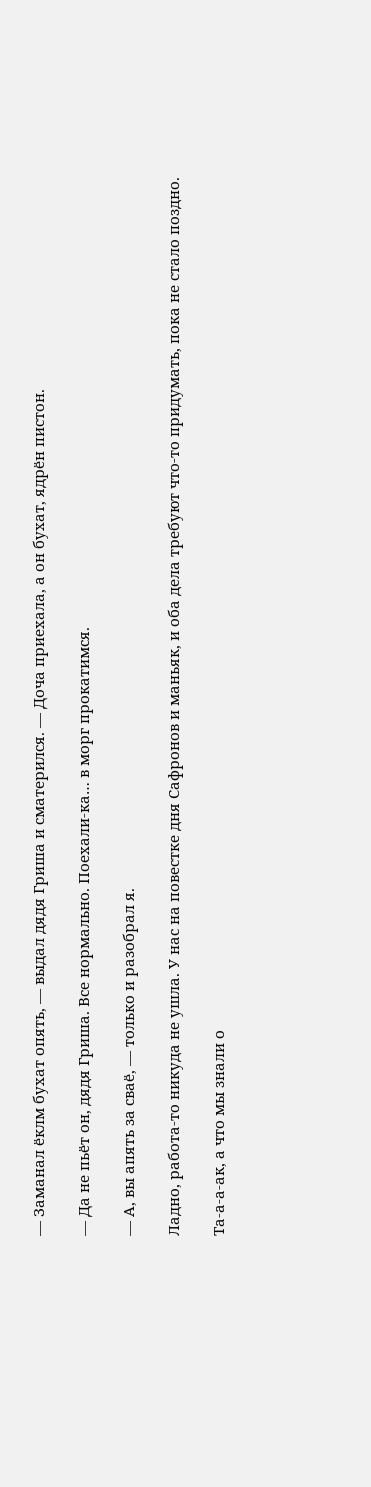— Заманал ёклм бухат опять, — выдал дядя Гриша и сматерился. — Доча приехала, а он бухат, ядрён пистон.

— Да не пьёт он, дядя Гриша. Все нормально. Поехали-ка… в морг прокатимся.

— А, вы апять за сваё, — только и разобрал я.

Ладно, работа-то никуда не ушла. У нас на повестке дня Сафронов и маньяк, и оба дела требуют что-то придумать, пока не стало поздно.

Та-а-а-ак, а что мы знали о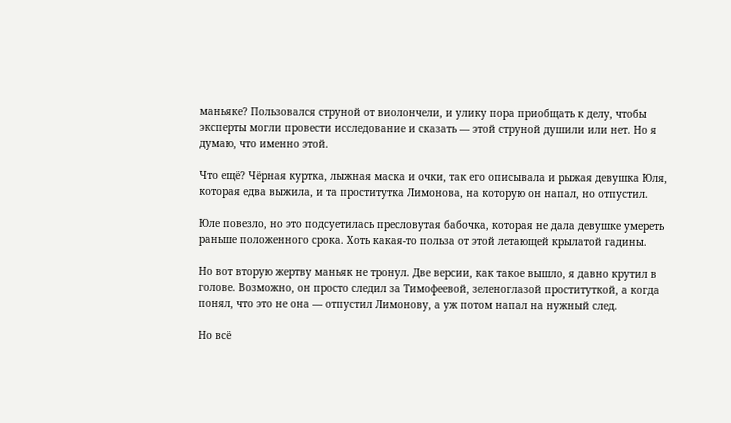маньяке? Пользовался струной от виолончели, и улику пора приобщать к делу, чтобы эксперты могли провести исследование и сказать — этой струной душили или нет. Но я думаю, что именно этой.

Что ещё? Чёрная куртка, лыжная маска и очки, так его описывала и рыжая девушка Юля, которая едва выжила, и та проститутка Лимонова, на которую он напал, но отпустил.

Юле повезло, но это подсуетилась пресловутая бабочка, которая не дала девушке умереть раньше положенного срока. Хоть какая-то польза от этой летающей крылатой гадины.

Но вот вторую жертву маньяк не тронул. Две версии, как такое вышло, я давно крутил в голове. Возможно, он просто следил за Тимофеевой, зеленоглазой проституткой, а когда понял, что это не она — отпустил Лимонову, а уж потом напал на нужный след.

Но всё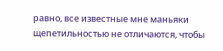равно, все известные мне маньяки щепетильностью не отличаются, чтобы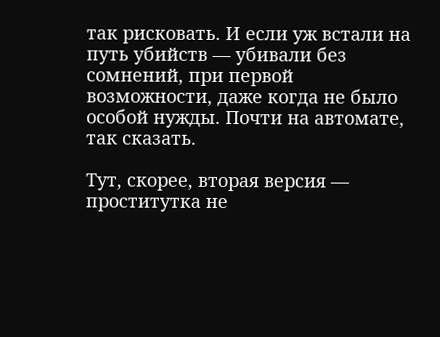так рисковать. И если уж встали на путь убийств — убивали без сомнений, при первой возможности, даже когда не было особой нужды. Почти на автомате, так сказать.

Тут, скорее, вторая версия — проститутка не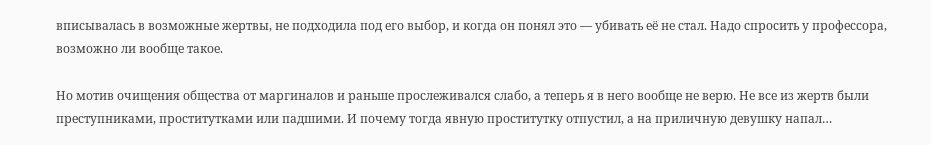вписывалась в возможные жертвы, не подходила под его выбор, и когда он понял это — убивать её не стал. Надо спросить у профессора, возможно ли вообще такое.

Но мотив очищения общества от маргиналов и раньше прослеживался слабо, а теперь я в него вообще не верю. Не все из жертв были преступниками, проститутками или падшими. И почему тогда явную проститутку отпустил, а на приличную девушку напал…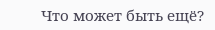Что может быть ещё?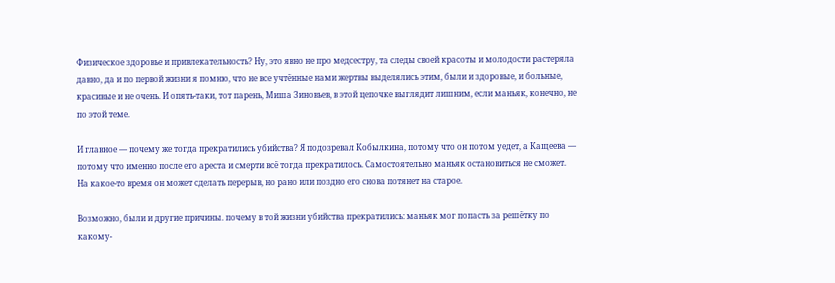Физическое здоровье и привлекательность? Ну, это явно не про медсестру, та следы своей красоты и молодости растеряла давно, да и по первой жизни я помню, что не все учтённые нами жертвы выделялись этим, были и здоровые, и больные, красивые и не очень. И опять-таки, тот парень, Миша Зиновьев, в этой цепочке выглядит лишним, если маньяк, конечно, не по этой теме.

И главное — почему же тогда прекратились убийства? Я подозревал Кобылкина, потому что он потом уедет, а Кащеева — потому что именно после его ареста и смерти всё тогда прекратилось. Самостоятельно маньяк остановиться не сможет. На какое-то время он может сделать перерыв, но рано или поздно его снова потянет на старое.

Возможно, были и другие причины. почему в той жизни убийства прекратились: маньяк мог попасть за решётку по какому-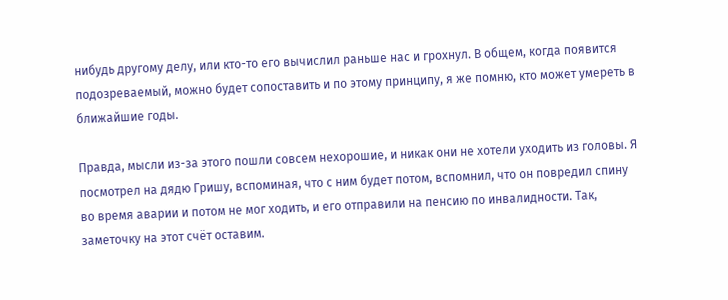нибудь другому делу, или кто-то его вычислил раньше нас и грохнул. В общем, когда появится подозреваемый, можно будет сопоставить и по этому принципу, я же помню, кто может умереть в ближайшие годы.

Правда, мысли из-за этого пошли совсем нехорошие, и никак они не хотели уходить из головы. Я посмотрел на дядю Гришу, вспоминая, что с ним будет потом, вспомнил, что он повредил спину во время аварии и потом не мог ходить, и его отправили на пенсию по инвалидности. Так, заметочку на этот счёт оставим.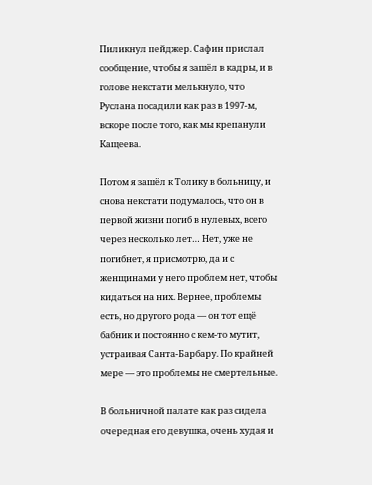Пиликнул пейджер. Сафин прислал сообщение, чтобы я зашёл в кадры, и в голове некстати мелькнуло, что Руслана посадили как раз в 1997-м, вскоре после того, как мы крепанули Кащеева.

Потом я зашёл к Толику в больницу, и снова некстати подумалось, что он в первой жизни погиб в нулевых, всего через несколько лет… Нет, уже не погибнет, я присмотрю, да и с женщинами у него проблем нет, чтобы кидаться на них. Вернее, проблемы есть, но другого рода — он тот ещё бабник и постоянно с кем-то мутит, устраивая Санта-Барбару. По крайней мере — это проблемы не смертельные.

В больничной палате как раз сидела очередная его девушка, очень худая и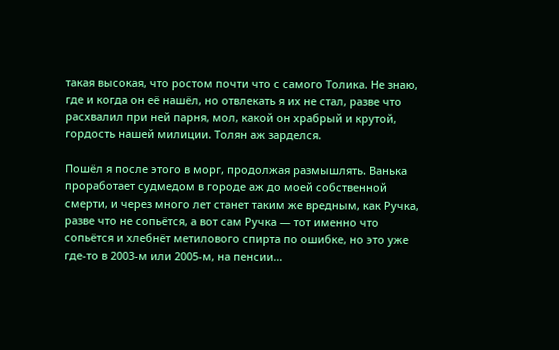такая высокая, что ростом почти что с самого Толика. Не знаю, где и когда он её нашёл, но отвлекать я их не стал, разве что расхвалил при ней парня, мол, какой он храбрый и крутой, гордость нашей милиции. Толян аж зарделся.

Пошёл я после этого в морг, продолжая размышлять. Ванька проработает судмедом в городе аж до моей собственной смерти, и через много лет станет таким же вредным, как Ручка, разве что не сопьётся, а вот сам Ручка — тот именно что сопьётся и хлебнёт метилового спирта по ошибке, но это уже где-то в 2003-м или 2005-м, на пенсии…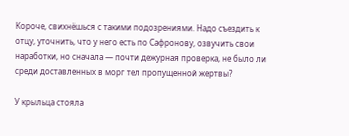Короче, свихнёшься с такими подозрениями. Надо съездить к отцу, уточнить, что у него есть по Сафронову, озвучить свои наработки, но сначала — почти дежурная проверка, не было ли среди доставленных в морг тел пропущенной жертвы?

У крыльца стояла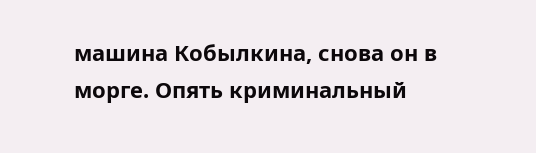машина Кобылкина, снова он в морге. Опять криминальный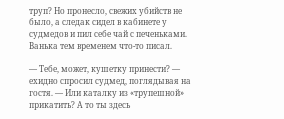труп? Но пронесло, свежих убийств не было, а следак сидел в кабинете у судмедов и пил себе чай с печеньками. Ванька тем временем что-то писал.

— Тебе, может, кушетку принести? — ехидно спросил судмед, поглядывая на гостя. — Или каталку из «трупешной» прикатить? А то ты здесь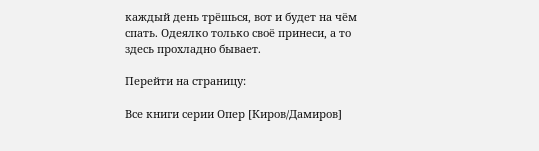каждый день трёшься, вот и будет на чём спать. Одеялко только своё принеси, а то здесь прохладно бывает.

Перейти на страницу:

Все книги серии Опер [Киров/Дамиров]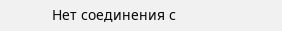Нет соединения с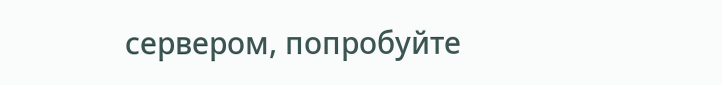сервером, попробуйте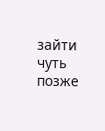зайти чуть позже